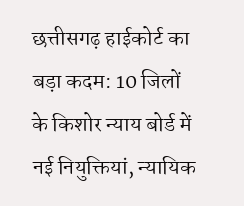छत्तीसगढ़ हाईकोर्ट का बड़ा कदम: 10 जिलों के किशोर न्याय बोर्ड में नई नियुक्तियां, न्यायिक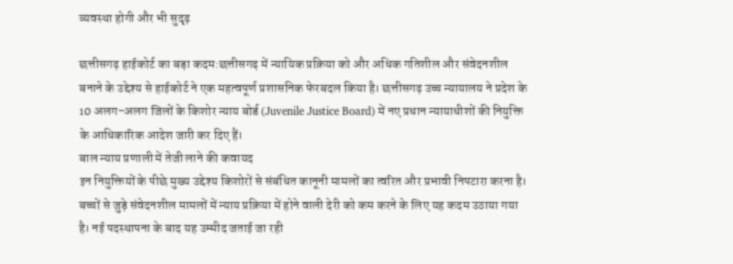व्यवस्था होगी और भी सुदृढ़

छत्तीसगढ़ हाईकोर्ट का बड़ा कदम:छत्तीसगढ़ में न्यायिक प्रक्रिया को और अधिक गतिशील और संवेदनशील बनाने के उद्देश्य से हाईकोर्ट ने एक महत्वपूर्ण प्रशासनिक फेरबदल किया है। छत्तीसगढ़ उच्च न्यायालय ने प्रदेश के 10 अलग-अलग जिलों के किशोर न्याय बोर्ड (Juvenile Justice Board) में नए प्रधान न्यायाधीशों की नियुक्ति के आधिकारिक आदेश जारी कर दिए हैं।
बाल न्याय प्रणाली में तेजी लाने की कवायद
इन नियुक्तियों के पीछे मुख्य उद्देश्य किशोरों से संबंधित कानूनी मामलों का त्वरित और प्रभावी निपटारा करना है। बच्चों से जुड़े संवेदनशील मामलों में न्याय प्रक्रिया में होने वाली देरी को कम करने के लिए यह कदम उठाया गया है। नई पदस्थापना के बाद यह उम्मीद जताई जा रही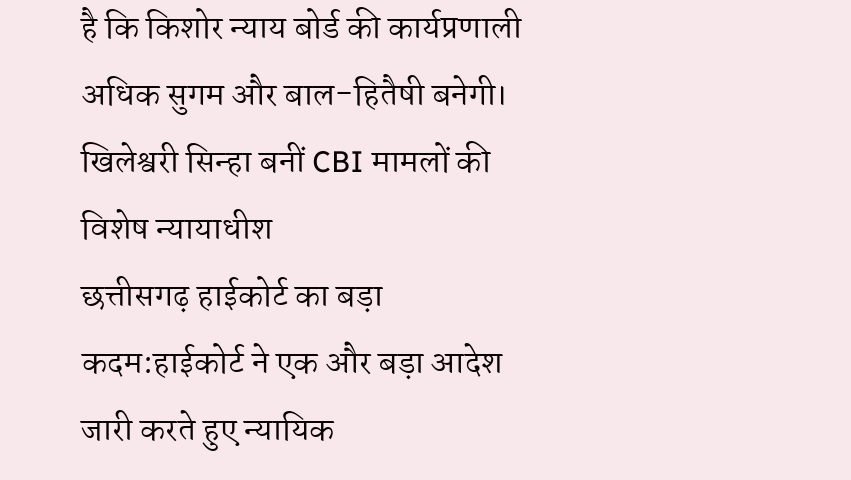है कि किशोर न्याय बोर्ड की कार्यप्रणाली अधिक सुगम और बाल-हितैषी बनेगी।
खिलेश्वरी सिन्हा बनीं CBI मामलों की विशेष न्यायाधीश
छत्तीसगढ़ हाईकोर्ट का बड़ा कदम:हाईकोर्ट ने एक और बड़ा आदेश जारी करते हुए न्यायिक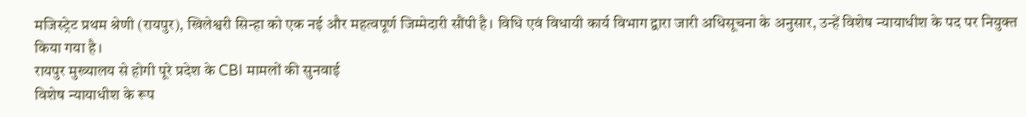मजिस्ट्रेट प्रथम श्रेणी (रायपुर), खिलेश्वरी सिन्हा को एक नई और महत्वपूर्ण जिम्मेदारी सौंपी है। विधि एवं विधायी कार्य विभाग द्वारा जारी अधिसूचना के अनुसार, उन्हें विशेष न्यायाधीश के पद पर नियुक्त किया गया है।
रायपुर मुख्यालय से होगी पूरे प्रदेश के CBI मामलों की सुनवाई
विशेष न्यायाधीश के रूप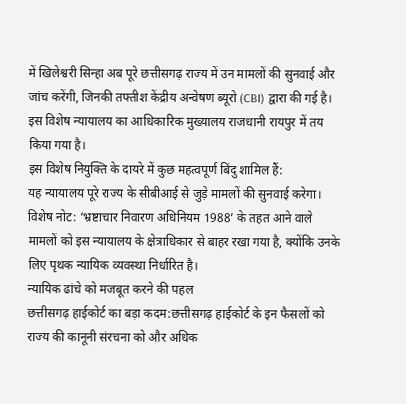में खिलेश्वरी सिन्हा अब पूरे छत्तीसगढ़ राज्य में उन मामलों की सुनवाई और जांच करेंगी, जिनकी तफ्तीश केंद्रीय अन्वेषण ब्यूरो (CBI) द्वारा की गई है। इस विशेष न्यायालय का आधिकारिक मुख्यालय राजधानी रायपुर में तय किया गया है।
इस विशेष नियुक्ति के दायरे में कुछ महत्वपूर्ण बिंदु शामिल हैं:
यह न्यायालय पूरे राज्य के सीबीआई से जुड़े मामलों की सुनवाई करेगा।
विशेष नोट: ‘भ्रष्टाचार निवारण अधिनियम 1988’ के तहत आने वाले मामलों को इस न्यायालय के क्षेत्राधिकार से बाहर रखा गया है, क्योंकि उनके लिए पृथक न्यायिक व्यवस्था निर्धारित है।
न्यायिक ढांचे को मजबूत करने की पहल
छत्तीसगढ़ हाईकोर्ट का बड़ा कदम:छत्तीसगढ़ हाईकोर्ट के इन फैसलों को राज्य की कानूनी संरचना को और अधिक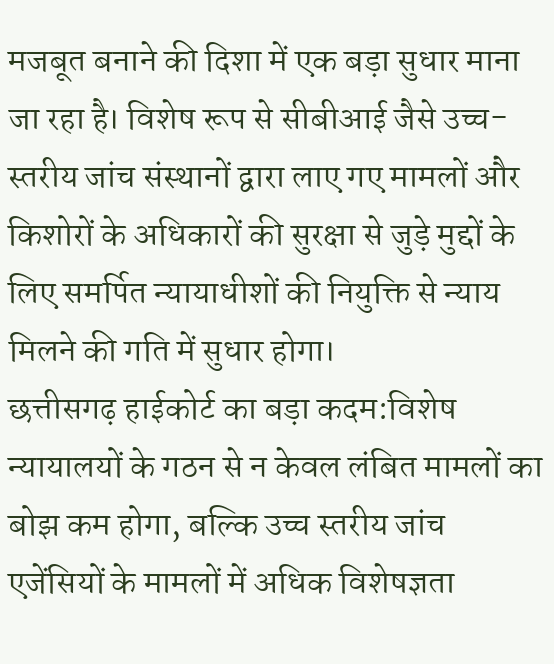मजबूत बनाने की दिशा में एक बड़ा सुधार माना जा रहा है। विशेष रूप से सीबीआई जैसे उच्च-स्तरीय जांच संस्थानों द्वारा लाए गए मामलों और किशोरों के अधिकारों की सुरक्षा से जुड़े मुद्दों के लिए समर्पित न्यायाधीशों की नियुक्ति से न्याय मिलने की गति में सुधार होगा।
छत्तीसगढ़ हाईकोर्ट का बड़ा कदम:विशेष न्यायालयों के गठन से न केवल लंबित मामलों का बोझ कम होगा, बल्कि उच्च स्तरीय जांच एजेंसियों के मामलों में अधिक विशेषज्ञता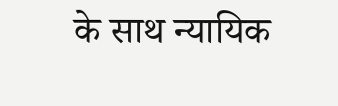के साथ न्यायिक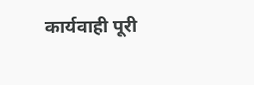कार्यवाही पूरी